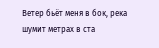Ветер бьёт меня в бок, река шумит метрах в ста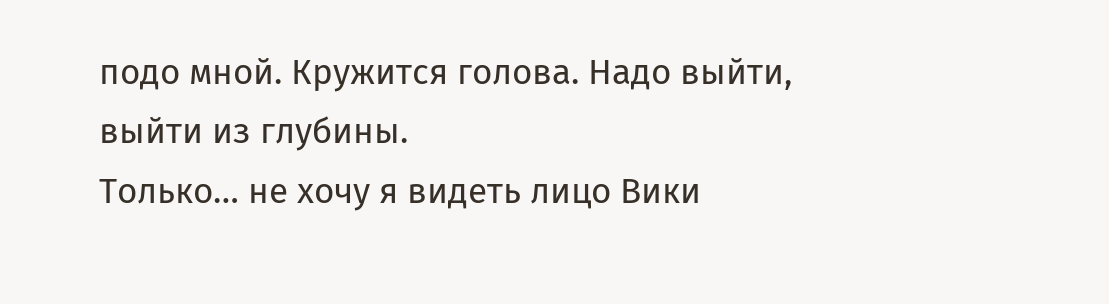подо мной. Кружится голова. Надо выйти, выйти из глубины.
Только… не хочу я видеть лицо Вики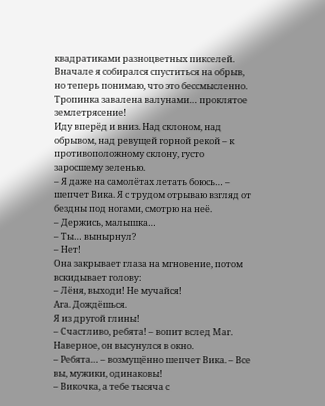квадратиками разноцветных пикселей.
Вначале я собирался спуститься на обрыв, но теперь понимаю, что это бессмысленно. Тропинка завалена валунами… проклятое землетрясение!
Иду вперёд и вниз. Над склоном, над обрывом, над ревущей горной рекой – к противоположному склону, густо заросшему зеленью.
– Я даже на самолётах летать боюсь… – шепчет Вика. Я с трудом отрываю взгляд от бездны под ногами, смотрю на неё.
– Держись, малышка…
– Ты… вынырнул?
– Нет!
Она закрывает глаза на мгновение, потом вскидывает голову:
– Лёня, выходи! Не мучайся!
Ага. Дождёшься.
Я из другой глины!
– Счастливо, ребята! – вопит вслед Маг. Наверное, он высунулся в окно.
– Ребята… – возмущённо шепчет Вика. – Все вы, мужики, одинаковы!
– Викочка, а тебе тысяча с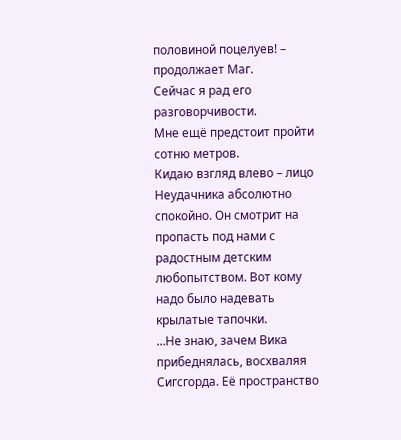половиной поцелуев! – продолжает Маг.
Сейчас я рад его разговорчивости.
Мне ещё предстоит пройти сотню метров.
Кидаю взгляд влево – лицо Неудачника абсолютно спокойно. Он смотрит на пропасть под нами с радостным детским любопытством. Вот кому надо было надевать крылатые тапочки.
…Не знаю, зачем Вика прибеднялась, восхваляя Сигсгорда. Её пространство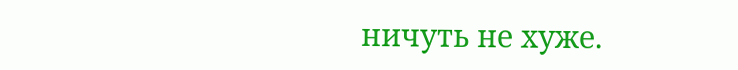ничуть не хуже.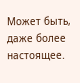Может быть, даже более настоящее.